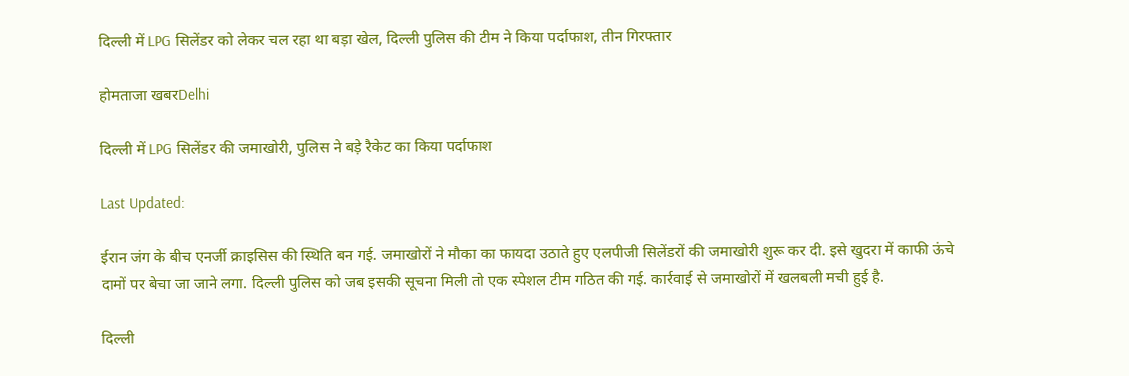दिल्‍ली में LPG सिलेंडर को लेकर चल रहा था बड़ा खेल, दिल्‍ली पुलिस की टीम ने किया पर्दाफाश, तीन गिरफ्तार

होमताजा खबरDelhi

दिल्‍ली में LPG सिलेंडर की जमाखोरी, पुलिस ने बड़े रैकेट का किया पर्दाफाश

Last Updated:

ईरान जंग के बीच एनर्जी क्राइसिस की स्थिति बन गई. जमाखोरों ने मौका का फायदा उठाते हुए एलपीजी सिलेंडरों की जमाखोरी शुरू कर दी. इसे खुदरा में काफी ऊंचे दामों पर बेचा जा जाने लगा. दिल्‍ली पुलिस को जब इसकी सूचना मिली तो एक स्‍पेशल टीम गठित की गई. कार्रवाई से जमाखोरों में खलबली मची हुई है.

दिल्‍ली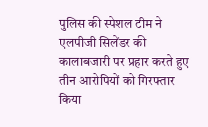पुलिस की स्‍पेशल टीम ने एलपीजी सिलेंडर की कालाबजारी पर प्रहार करते हुए तीन आरोपियों को गिरफ्तार किया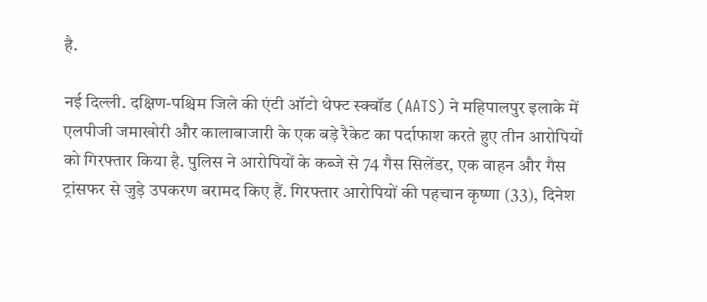है.

नई दिल्‍ली. दक्षिण-पश्चिम जिले की एंटी ऑटो थेफ्ट स्क्वॉड (AATS) ने महिपालपुर इलाके में एलपीजी जमाखोरी और कालाबाजारी के एक बड़े रैकेट का पर्दाफाश करते हुए तीन आरोपियों को गिरफ्तार किया है. पुलिस ने आरोपियों के कब्जे से 74 गैस सिलेंडर, एक वाहन और गैस ट्रांसफर से जुड़े उपकरण बरामद किए हैं. गिरफ्तार आरोपियों की पहचान कृष्णा (33), दिनेश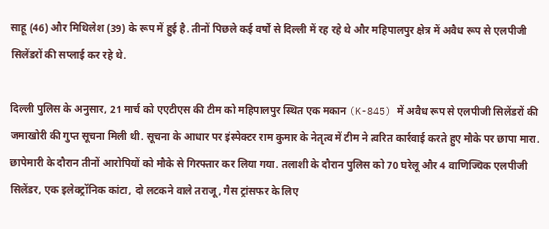साहू (46) और मिथिलेश (39) के रूप में हुई है. तीनों पिछले कई वर्षों से दिल्ली में रह रहे थे और महिपालपुर क्षेत्र में अवैध रूप से एलपीजी सिलेंडरों की सप्लाई कर रहे थे.

दिल्‍ली पुलिस के अनुसार, 21 मार्च को एएटीएस की टीम को महिपालपुर स्थित एक मकान (K-845) में अवैध रूप से एलपीजी सिलेंडरों की जमाखोरी की गुप्त सूचना मिली थी. सूचना के आधार पर इंस्पेक्टर राम कुमार के नेतृत्व में टीम ने त्वरित कार्रवाई करते हुए मौके पर छापा मारा. छापेमारी के दौरान तीनों आरोपियों को मौके से गिरफ्तार कर लिया गया. तलाशी के दौरान पुलिस को 70 घरेलू और 4 वाणिज्यिक एलपीजी सिलेंडर, एक इलेक्ट्रॉनिक कांटा, दो लटकने वाले तराजू, गैस ट्रांसफर के लिए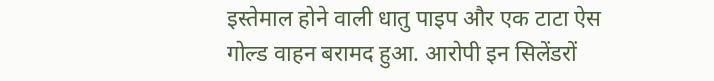इस्तेमाल होने वाली धातु पाइप और एक टाटा ऐस गोल्ड वाहन बरामद हुआ. आरोपी इन सिलेंडरों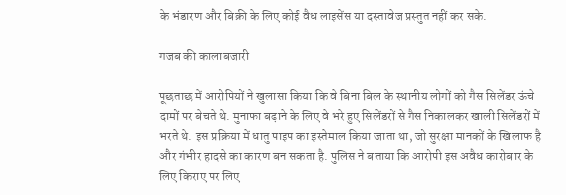के भंडारण और बिक्री के लिए कोई वैध लाइसेंस या दस्तावेज प्रस्तुत नहीं कर सके.

गजब की कालाबजारी

पूछताछ में आरोपियों ने खुलासा किया कि वे बिना बिल के स्थानीय लोगों को गैस सिलेंडर ऊंचे दामों पर बेचते थे. मुनाफा बढ़ाने के लिए वे भरे हुए सिलेंडरों से गैस निकालकर खाली सिलेंडरों में भरते थे. इस प्रक्रिया में धातु पाइप का इस्तेमाल किया जाता था, जो सुरक्षा मानकों के खिलाफ है और गंभीर हादसे का कारण बन सकता है. पुलिस ने बताया कि आरोपी इस अवैध कारोबार के लिए किराए पर लिए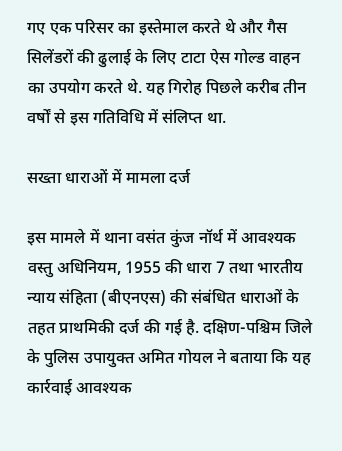गए एक परिसर का इस्तेमाल करते थे और गैस सिलेंडरों की ढुलाई के लिए टाटा ऐस गोल्ड वाहन का उपयोग करते थे. यह गिरोह पिछले करीब तीन वर्षों से इस गतिविधि में संलिप्त था.

सख्‍ता धाराओं में मामला दर्ज

इस मामले में थाना वसंत कुंज नॉर्थ में आवश्यक वस्तु अधिनियम, 1955 की धारा 7 तथा भारतीय न्याय संहिता (बीएनएस) की संबंधित धाराओं के तहत प्राथमिकी दर्ज की गई है. दक्षिण-पश्चिम जिले के पुलिस उपायुक्त अमित गोयल ने बताया कि यह कार्रवाई आवश्यक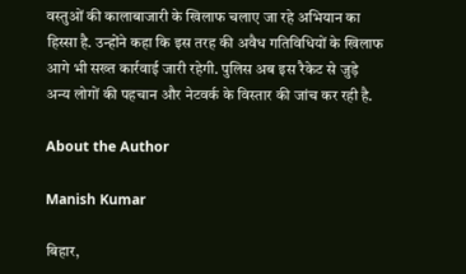वस्तुओं की कालाबाजारी के खिलाफ चलाए जा रहे अभियान का हिस्सा है. उन्होंने कहा कि इस तरह की अवैध गतिविधियों के खिलाफ आगे भी सख्त कार्रवाई जारी रहेगी. पुलिस अब इस रैकेट से जुड़े अन्य लोगों की पहचान और नेटवर्क के विस्तार की जांच कर रही है.

About the Author

Manish Kumar

बिहार,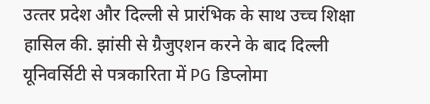उत्‍तर प्रदेश और दिल्‍ली से प्रारंभिक के साथ उच्‍च शिक्षा हासिल की. झांसी से ग्रैजुएशन करने के बाद दिल्‍ली यूनिवर्सिटी से पत्रकारिता में PG डिप्‍लोमा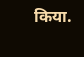किया.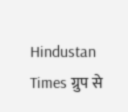Hindustan Times ग्रुप से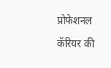प्रोफेशनल कॅरियर की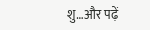शु…और पढ़ें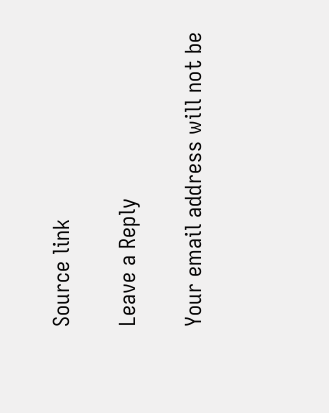Source link

Leave a Reply

Your email address will not be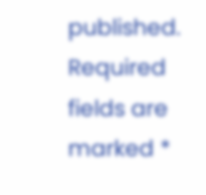published. Required fields are marked *